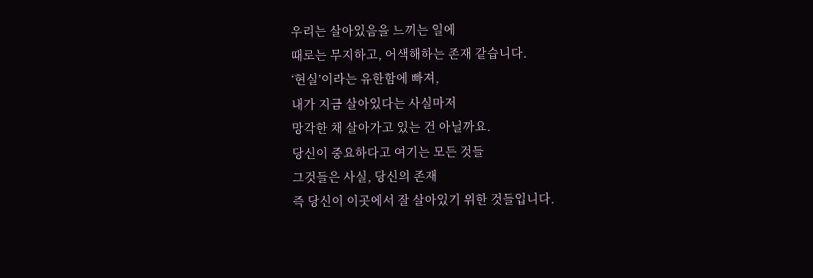우리는 살아있음을 느끼는 일에
때로는 무지하고, 어색해하는 존재 같습니다.
‘현실’이라는 유한함에 빠져,
내가 지금 살아있다는 사실마저
망각한 채 살아가고 있는 건 아닐까요.
당신이 중요하다고 여기는 모든 것들
그것들은 사실, 당신의 존재
즉 당신이 이곳에서 잘 살아있기 위한 것들입니다.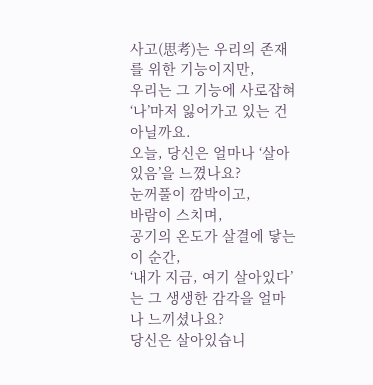사고(思考)는 우리의 존재를 위한 기능이지만,
우리는 그 기능에 사로잡혀
‘나’마저 잃어가고 있는 건 아닐까요.
오늘, 당신은 얼마나 ‘살아있음’을 느꼈나요?
눈꺼풀이 깜박이고,
바람이 스치며,
공기의 온도가 살결에 닿는 이 순간,
‘내가 지금, 여기 살아있다’는 그 생생한 감각을 얼마나 느끼셨나요?
당신은 살아있습니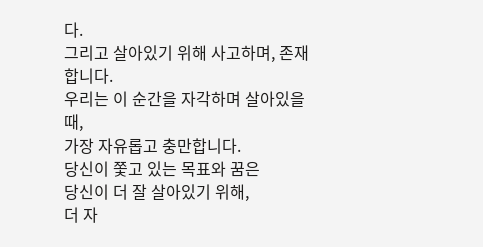다.
그리고 살아있기 위해 사고하며, 존재합니다.
우리는 이 순간을 자각하며 살아있을 때,
가장 자유롭고 충만합니다.
당신이 쫓고 있는 목표와 꿈은
당신이 더 잘 살아있기 위해,
더 자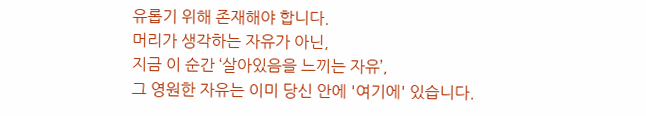유롭기 위해 존재해야 합니다.
머리가 생각하는 자유가 아닌,
지금 이 순간 ‘살아있음을 느끼는 자유’,
그 영원한 자유는 이미 당신 안에 '여기에' 있습니다.